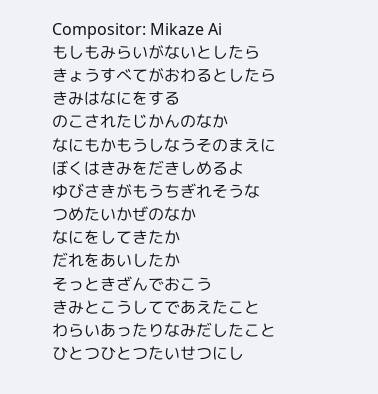Compositor: Mikaze Ai
もしもみらいがないとしたら
きょうすべてがおわるとしたら
きみはなにをする
のこされたじかんのなか
なにもかもうしなうそのまえに
ぼくはきみをだきしめるよ
ゆびさきがもうちぎれそうな
つめたいかぜのなか
なにをしてきたか
だれをあいしたか
そっときざんでおこう
きみとこうしてであえたこと
わらいあったりなみだしたこと
ひとつひとつたいせつにし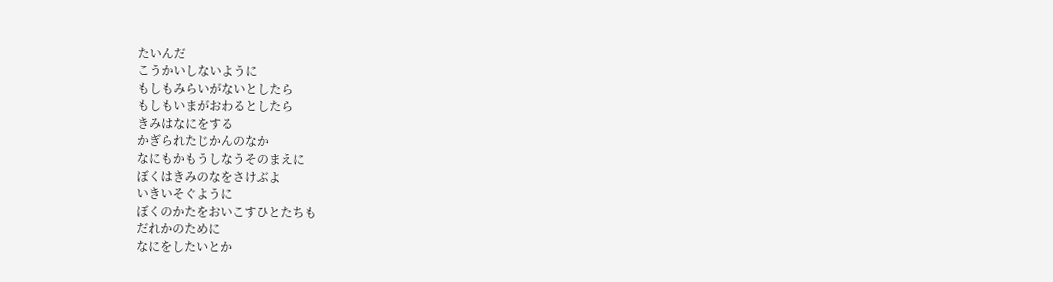たいんだ
こうかいしないように
もしもみらいがないとしたら
もしもいまがおわるとしたら
きみはなにをする
かぎられたじかんのなか
なにもかもうしなうそのまえに
ぼくはきみのなをさけぶよ
いきいそぐように
ぼくのかたをおいこすひとたちも
だれかのために
なにをしたいとか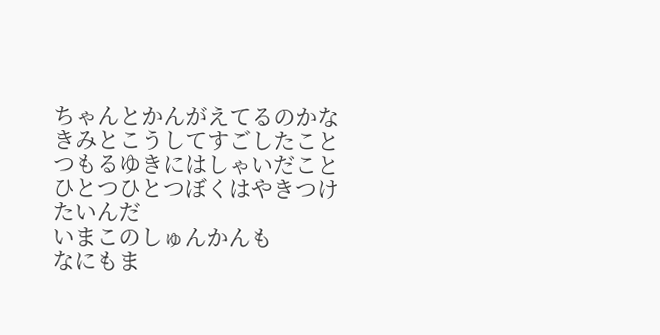ちゃんとかんがえてるのかな
きみとこうしてすごしたこと
つもるゆきにはしゃいだこと
ひとつひとつぼくはやきつけたいんだ
いまこのしゅんかんも
なにもま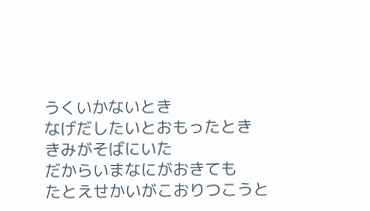うくいかないとき
なげだしたいとおもったとき
きみがそばにいた
だからいまなにがおきても
たとえせかいがこおりつこうと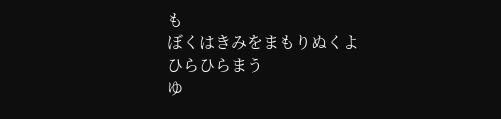も
ぼくはきみをまもりぬくよ
ひらひらまう
ゆ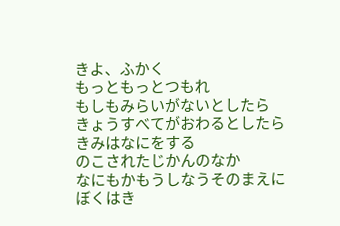きよ、ふかく
もっともっとつもれ
もしもみらいがないとしたら
きょうすべてがおわるとしたら
きみはなにをする
のこされたじかんのなか
なにもかもうしなうそのまえに
ぼくはき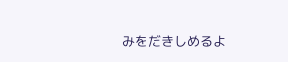みをだきしめるよ